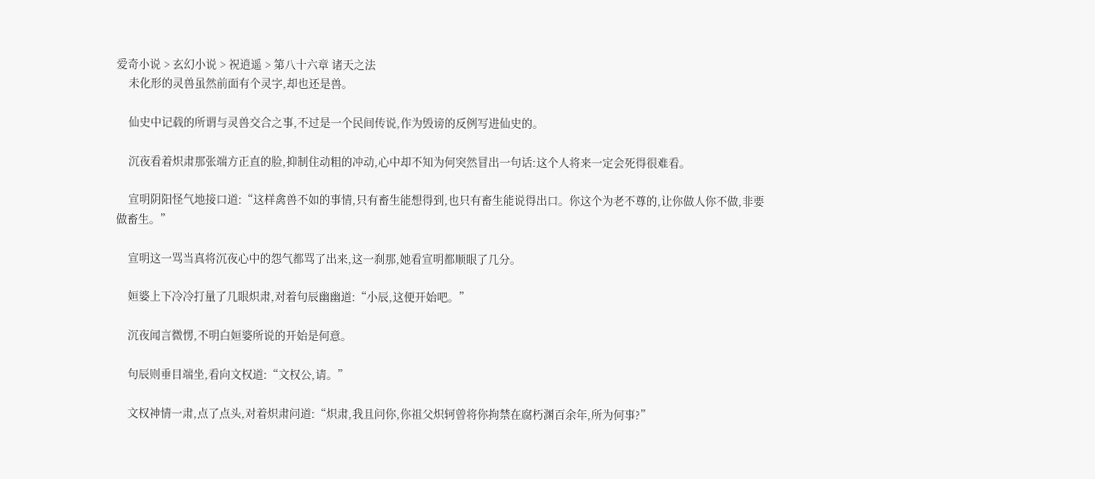爱奇小说 > 玄幻小说 > 祝逍遥 > 第八十六章 诸天之法
    未化形的灵兽虽然前面有个灵字,却也还是兽。

    仙史中记载的所谓与灵兽交合之事,不过是一个民间传说,作为毁谤的反例写进仙史的。

    沉夜看着炽肃那张端方正直的脸,抑制住动粗的冲动,心中却不知为何突然冒出一句话:这个人将来一定会死得很难看。

    宣明阴阳怪气地接口道:“这样禽兽不如的事情,只有畜生能想得到,也只有畜生能说得出口。你这个为老不尊的,让你做人你不做,非要做畜生。”

    宣明这一骂当真将沉夜心中的怨气都骂了出来,这一刹那,她看宣明都顺眼了几分。

    姮婆上下冷冷打量了几眼炽肃,对着句辰幽幽道:“小辰,这便开始吧。”

    沉夜闻言微愣,不明白姮婆所说的开始是何意。

    句辰则垂目端坐,看向文权道:“文权公,请。”

    文权神情一肃,点了点头,对着炽肃问道:“炽肃,我且问你,你祖父炽轲曾将你拘禁在腐朽渊百余年,所为何事?”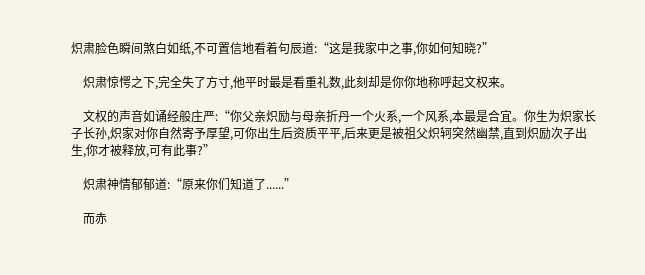炽肃脸色瞬间煞白如纸,不可置信地看着句辰道:“这是我家中之事,你如何知晓?”

    炽肃惊愕之下,完全失了方寸,他平时最是看重礼数,此刻却是你你地称呼起文权来。

    文权的声音如诵经般庄严:“你父亲炽励与母亲折丹一个火系,一个风系,本最是合宜。你生为炽家长子长孙,炽家对你自然寄予厚望,可你出生后资质平平,后来更是被祖父炽轲突然幽禁,直到炽励次子出生,你才被释放,可有此事?”

    炽肃神情郁郁道:“原来你们知道了......”

    而赤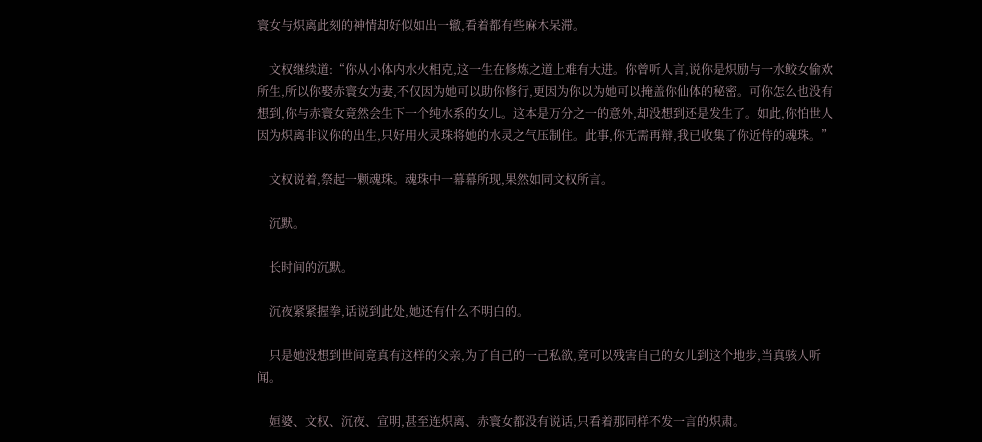寰女与炽离此刻的神情却好似如出一辙,看着都有些麻木呆滞。

    文权继续道:“你从小体内水火相克,这一生在修炼之道上难有大进。你曾听人言,说你是炽励与一水鲛女偷欢所生,所以你娶赤寰女为妻,不仅因为她可以助你修行,更因为你以为她可以掩盖你仙体的秘密。可你怎么也没有想到,你与赤寰女竟然会生下一个纯水系的女儿。这本是万分之一的意外,却没想到还是发生了。如此,你怕世人因为炽离非议你的出生,只好用火灵珠将她的水灵之气压制住。此事,你无需再辩,我已收集了你近侍的魂珠。”

    文权说着,祭起一颗魂珠。魂珠中一幕幕所现,果然如同文权所言。

    沉默。

    长时间的沉默。

    沉夜紧紧握拳,话说到此处,她还有什么不明白的。

    只是她没想到世间竟真有这样的父亲,为了自己的一己私欲,竟可以残害自己的女儿到这个地步,当真骇人听闻。

    姮婆、文权、沉夜、宣明,甚至连炽离、赤寰女都没有说话,只看着那同样不发一言的炽肃。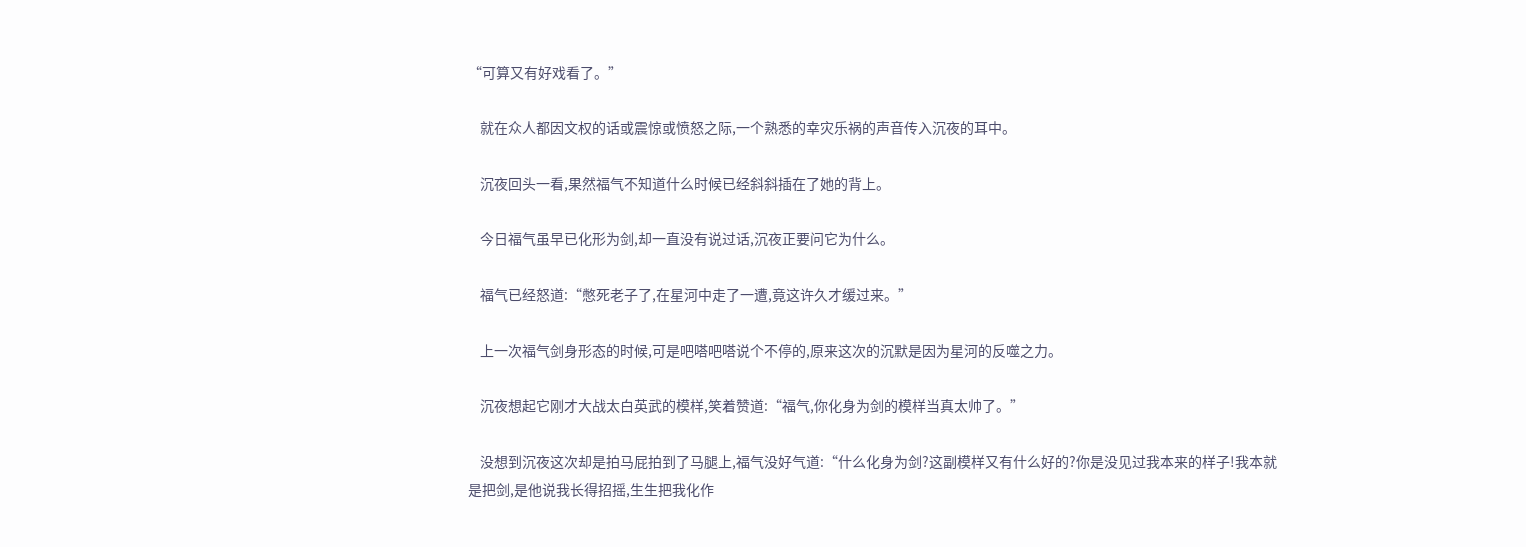“可算又有好戏看了。”

    就在众人都因文权的话或震惊或愤怒之际,一个熟悉的幸灾乐祸的声音传入沉夜的耳中。

    沉夜回头一看,果然福气不知道什么时候已经斜斜插在了她的背上。

    今日福气虽早已化形为剑,却一直没有说过话,沉夜正要问它为什么。

    福气已经怒道:“憋死老子了,在星河中走了一遭,竟这许久才缓过来。”

    上一次福气剑身形态的时候,可是吧嗒吧嗒说个不停的,原来这次的沉默是因为星河的反噬之力。

    沉夜想起它刚才大战太白英武的模样,笑着赞道:“福气,你化身为剑的模样当真太帅了。”

    没想到沉夜这次却是拍马屁拍到了马腿上,福气没好气道:“什么化身为剑?这副模样又有什么好的?你是没见过我本来的样子!我本就是把剑,是他说我长得招摇,生生把我化作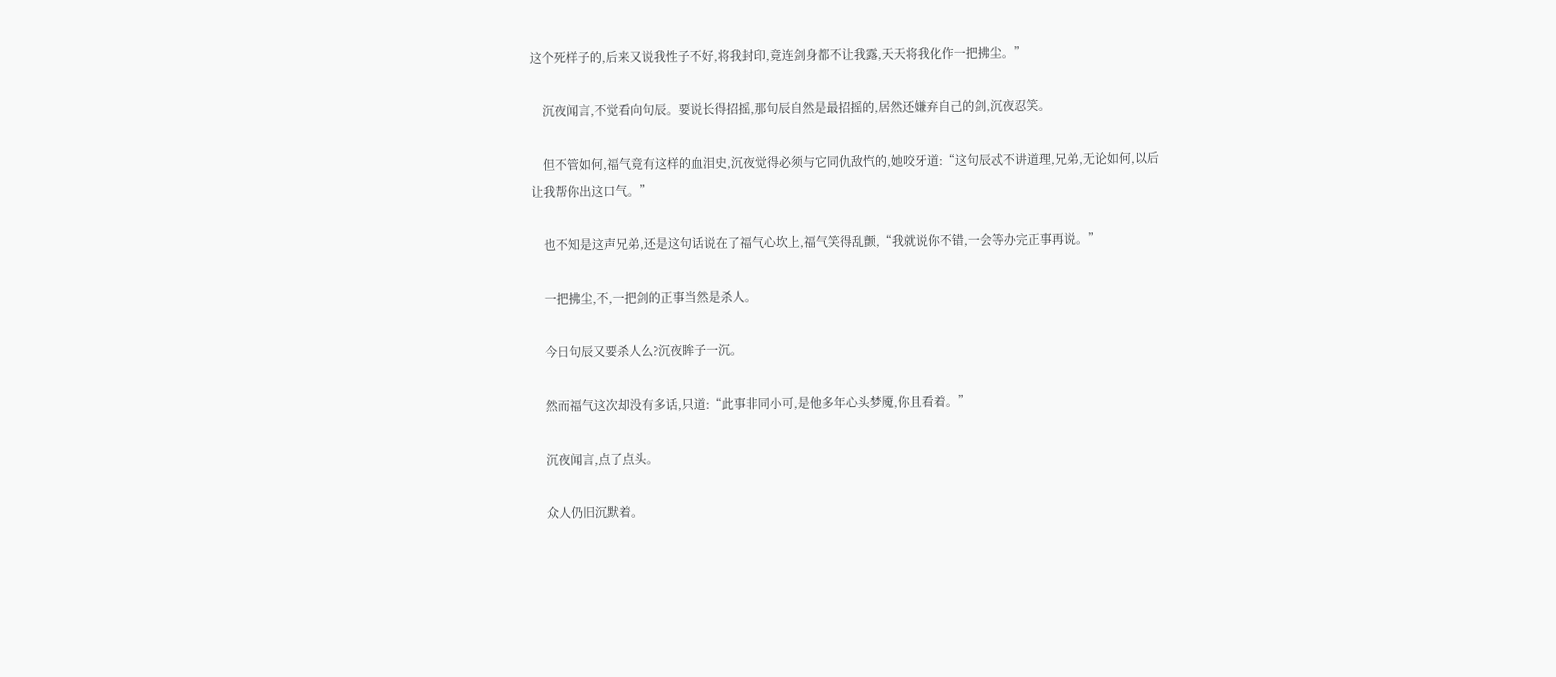这个死样子的,后来又说我性子不好,将我封印,竟连剑身都不让我露,天天将我化作一把拂尘。”

    沉夜闻言,不觉看向句辰。要说长得招摇,那句辰自然是最招摇的,居然还嫌弃自己的剑,沉夜忍笑。

    但不管如何,福气竟有这样的血泪史,沉夜觉得必须与它同仇敌忾的,她咬牙道:“这句辰忒不讲道理,兄弟,无论如何,以后让我帮你出这口气。”

    也不知是这声兄弟,还是这句话说在了福气心坎上,福气笑得乱颤,“我就说你不错,一会等办完正事再说。”

    一把拂尘,不,一把剑的正事当然是杀人。

    今日句辰又要杀人么?沉夜眸子一沉。

    然而福气这次却没有多话,只道:“此事非同小可,是他多年心头梦魇,你且看着。”

    沉夜闻言,点了点头。

    众人仍旧沉默着。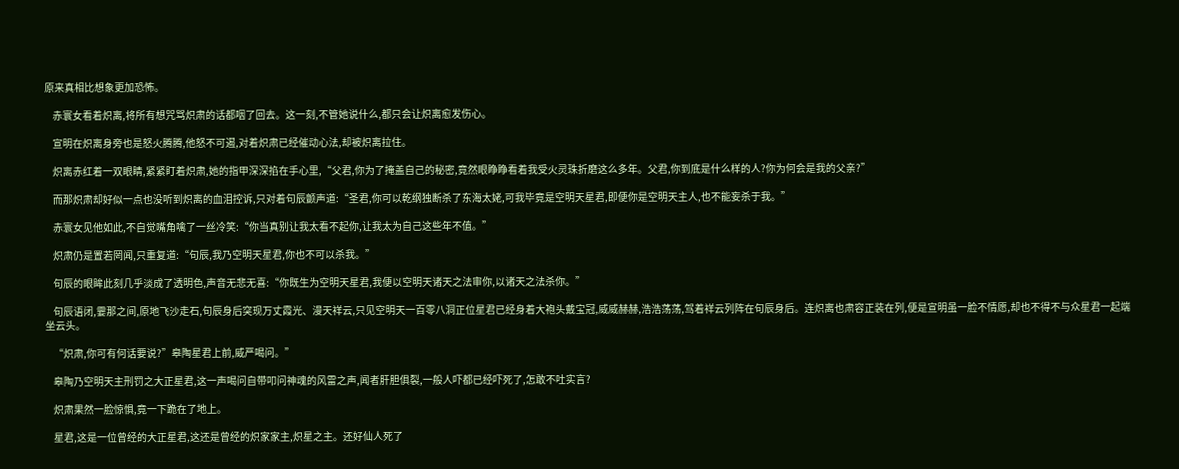原来真相比想象更加恐怖。

    赤寰女看着炽离,将所有想咒骂炽肃的话都咽了回去。这一刻,不管她说什么,都只会让炽离愈发伤心。

    宣明在炽离身旁也是怒火腾腾,他怒不可遏,对着炽肃已经催动心法,却被炽离拉住。

    炽离赤红着一双眼睛,紧紧盯着炽肃,她的指甲深深掐在手心里,“父君,你为了掩盖自己的秘密,竟然眼睁睁看着我受火灵珠折磨这么多年。父君,你到底是什么样的人?你为何会是我的父亲?”

    而那炽肃却好似一点也没听到炽离的血泪控诉,只对着句辰颤声道:“圣君,你可以乾纲独断杀了东海太姥,可我毕竟是空明天星君,即便你是空明天主人,也不能妄杀于我。”

    赤寰女见他如此,不自觉嘴角噙了一丝冷笑:“你当真别让我太看不起你,让我太为自己这些年不值。”

    炽肃仍是置若罔闻,只重复道:“句辰,我乃空明天星君,你也不可以杀我。”

    句辰的眼眸此刻几乎淡成了透明色,声音无悲无喜:“你既生为空明天星君,我便以空明天诸天之法审你,以诸天之法杀你。”

    句辰语闭,霎那之间,原地飞沙走石,句辰身后突现万丈霞光、漫天祥云,只见空明天一百零八洞正位星君已经身着大袍头戴宝冠,威威赫赫,浩浩荡荡,驾着祥云列阵在句辰身后。连炽离也肃容正装在列,便是宣明虽一脸不情愿,却也不得不与众星君一起端坐云头。

    “炽肃,你可有何话要说?”皋陶星君上前,威严喝问。”

    皋陶乃空明天主刑罚之大正星君,这一声喝问自带叩问神魂的风雷之声,闻者肝胆俱裂,一般人吓都已经吓死了,怎敢不吐实言?

    炽肃果然一脸惊惧,竟一下跪在了地上。

    星君,这是一位曾经的大正星君,这还是曾经的炽家家主,炽星之主。还好仙人死了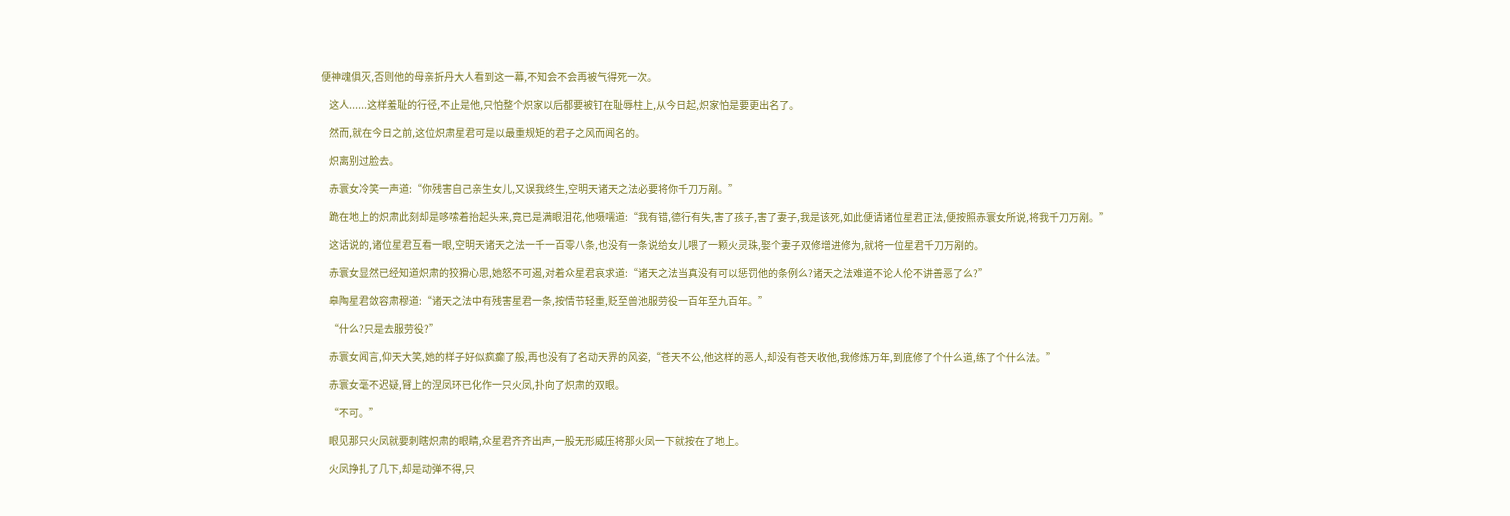便神魂俱灭,否则他的母亲折丹大人看到这一幕,不知会不会再被气得死一次。

    这人......这样羞耻的行径,不止是他,只怕整个炽家以后都要被钉在耻辱柱上,从今日起,炽家怕是要更出名了。

    然而,就在今日之前,这位炽肃星君可是以最重规矩的君子之风而闻名的。

    炽离别过脸去。

    赤寰女冷笑一声道:“你残害自己亲生女儿,又误我终生,空明天诸天之法必要将你千刀万剐。”

    跪在地上的炽肃此刻却是哆嗦着抬起头来,竟已是满眼泪花,他嗫嚅道:“我有错,德行有失,害了孩子,害了妻子,我是该死,如此便请诸位星君正法,便按照赤寰女所说,将我千刀万剐。”

    这话说的,诸位星君互看一眼,空明天诸天之法一千一百零八条,也没有一条说给女儿喂了一颗火灵珠,娶个妻子双修增进修为,就将一位星君千刀万剐的。

    赤寰女显然已经知道炽肃的狡猾心思,她怒不可遏,对着众星君哀求道:“诸天之法当真没有可以惩罚他的条例么?诸天之法难道不论人伦不讲善恶了么?”

    皋陶星君敛容肃穆道:“诸天之法中有残害星君一条,按情节轻重,贬至兽池服劳役一百年至九百年。”

    “什么?只是去服劳役?”

    赤寰女闻言,仰天大笑,她的样子好似疯癫了般,再也没有了名动天界的风姿,“苍天不公,他这样的恶人,却没有苍天收他,我修炼万年,到底修了个什么道,练了个什么法。”

    赤寰女毫不迟疑,臂上的涅凤环已化作一只火凤,扑向了炽肃的双眼。

    “不可。”

    眼见那只火凤就要刺瞎炽肃的眼睛,众星君齐齐出声,一股无形威压将那火凤一下就按在了地上。

    火凤挣扎了几下,却是动弹不得,只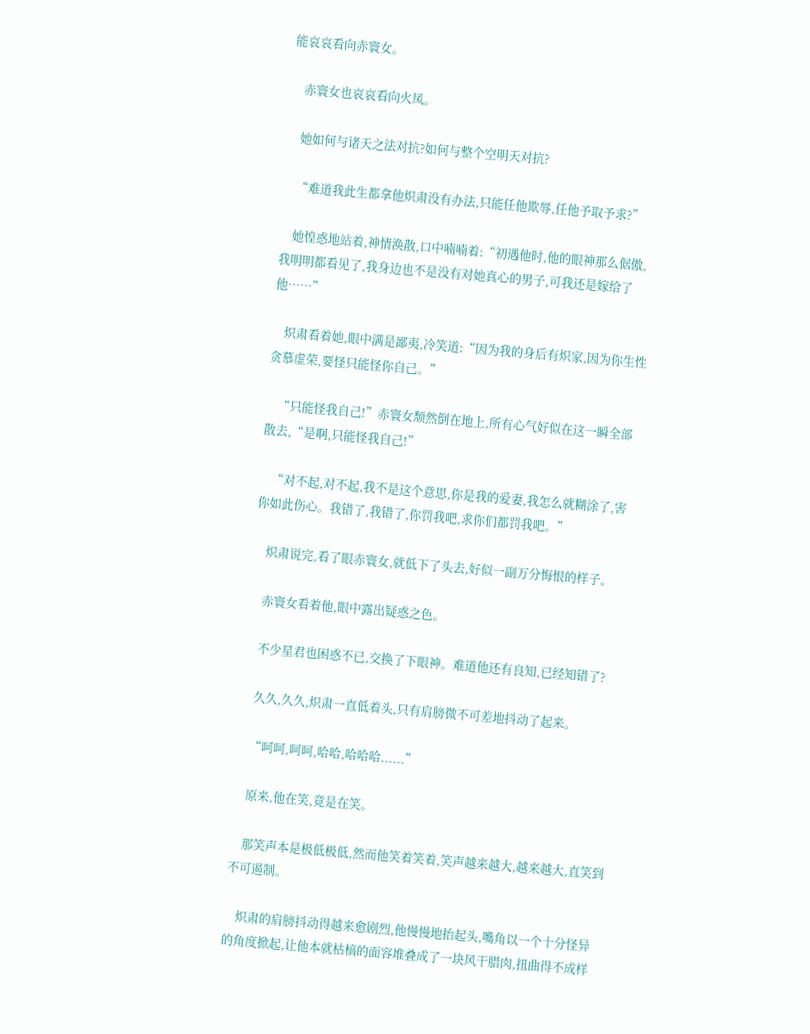能哀哀看向赤寰女。

    赤寰女也哀哀看向火凤。

    她如何与诸天之法对抗?如何与整个空明天对抗?

    “难道我此生都拿他炽肃没有办法,只能任他欺辱,任他予取予求?”

    她惶惑地站着,神情涣散,口中喃喃着:“初遇他时,他的眼神那么倨傲,我明明都看见了,我身边也不是没有对她真心的男子,可我还是嫁给了他……”

    炽肃看着她,眼中满是鄙夷,冷笑道:“因为我的身后有炽家,因为你生性贪慕虚荣,要怪只能怪你自己。”

    “只能怪我自己!”赤寰女颓然倒在地上,所有心气好似在这一瞬全部散去,“是啊,只能怪我自己!”

    “对不起,对不起,我不是这个意思,你是我的爱妻,我怎么就糊涂了,害你如此伤心。我错了,我错了,你罚我吧,求你们都罚我吧。”

    炽肃说完,看了眼赤寰女,就低下了头去,好似一副万分悔恨的样子。

    赤寰女看着他,眼中露出疑惑之色。

    不少星君也困惑不已,交换了下眼神。难道他还有良知,已经知错了?

    久久,久久,炽肃一直低着头,只有肩膀微不可差地抖动了起来。

    “呵呵,呵呵,哈哈,哈哈哈......”

    原来,他在笑,竟是在笑。

    那笑声本是极低极低,然而他笑着笑着,笑声越来越大,越来越大,直笑到不可遏制。

    炽肃的肩膀抖动得越来愈剧烈,他慢慢地抬起头,嘴角以一个十分怪异的角度掀起,让他本就枯槁的面容堆叠成了一块风干腊肉,扭曲得不成样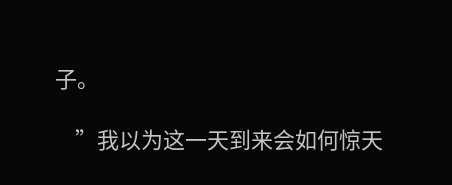子。

    ”我以为这一天到来会如何惊天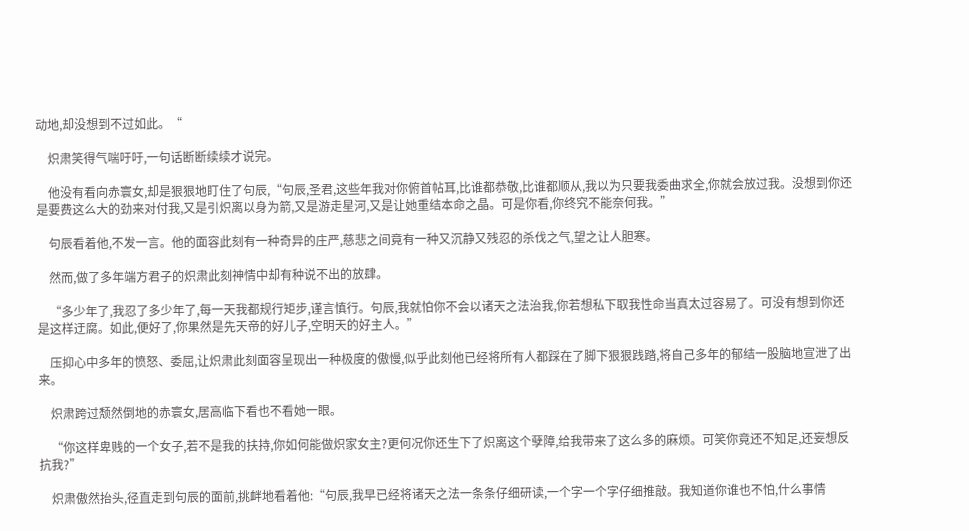动地,却没想到不过如此。“

    炽肃笑得气喘吁吁,一句话断断续续才说完。

    他没有看向赤寰女,却是狠狠地盯住了句辰,“句辰,圣君,这些年我对你俯首帖耳,比谁都恭敬,比谁都顺从,我以为只要我委曲求全,你就会放过我。没想到你还是要费这么大的劲来对付我,又是引炽离以身为箭,又是游走星河,又是让她重结本命之晶。可是你看,你终究不能奈何我。”

    句辰看着他,不发一言。他的面容此刻有一种奇异的庄严,慈悲之间竟有一种又沉静又残忍的杀伐之气,望之让人胆寒。

    然而,做了多年端方君子的炽肃此刻神情中却有种说不出的放肆。

    “多少年了,我忍了多少年了,每一天我都规行矩步,谨言慎行。句辰,我就怕你不会以诸天之法治我,你若想私下取我性命当真太过容易了。可没有想到你还是这样迂腐。如此,便好了,你果然是先天帝的好儿子,空明天的好主人。”

    压抑心中多年的愤怒、委屈,让炽肃此刻面容呈现出一种极度的傲慢,似乎此刻他已经将所有人都踩在了脚下狠狠践踏,将自己多年的郁结一股脑地宣泄了出来。

    炽肃跨过颓然倒地的赤寰女,居高临下看也不看她一眼。

    “你这样卑贱的一个女子,若不是我的扶持,你如何能做炽家女主?更何况你还生下了炽离这个孽障,给我带来了这么多的麻烦。可笑你竟还不知足,还妄想反抗我?”

    炽肃傲然抬头,径直走到句辰的面前,挑衅地看着他:“句辰,我早已经将诸天之法一条条仔细研读,一个字一个字仔细推敲。我知道你谁也不怕,什么事情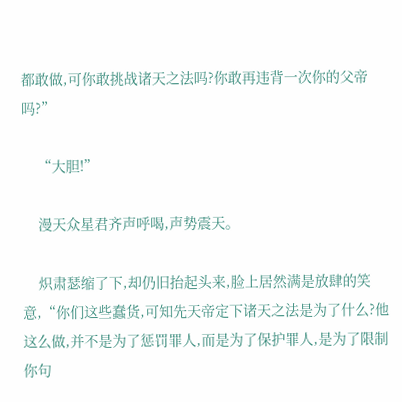都敢做,可你敢挑战诸天之法吗?你敢再违背一次你的父帝吗?”

    “大胆!”

    漫天众星君齐声呼喝,声势震天。

    炽肃瑟缩了下,却仍旧抬起头来,脸上居然满是放肆的笑意,“你们这些蠢货,可知先天帝定下诸天之法是为了什么?他这么做,并不是为了惩罚罪人,而是为了保护罪人,是为了限制你句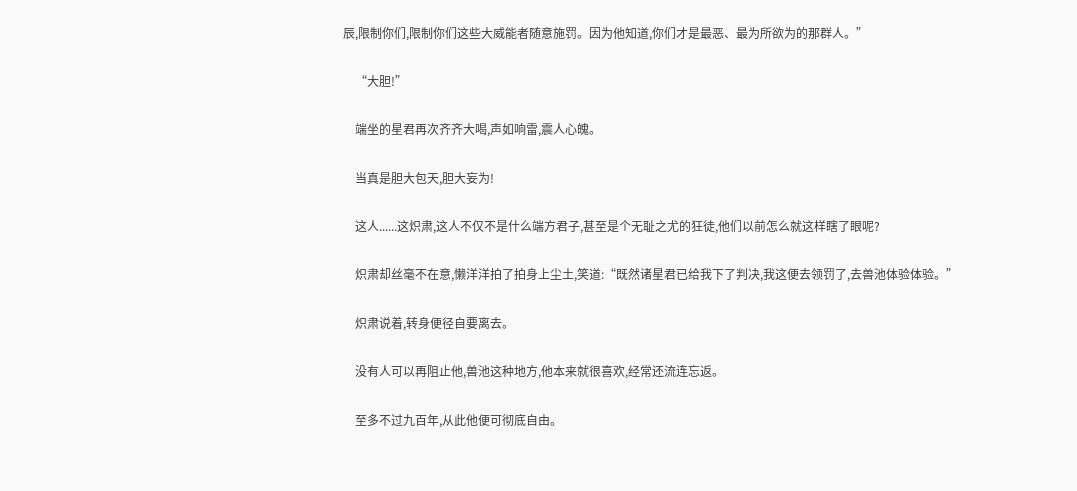辰,限制你们,限制你们这些大威能者随意施罚。因为他知道,你们才是最恶、最为所欲为的那群人。”

    “大胆!”

    端坐的星君再次齐齐大喝,声如响雷,震人心魄。

    当真是胆大包天,胆大妄为!

    这人......这炽肃,这人不仅不是什么端方君子,甚至是个无耻之尤的狂徒,他们以前怎么就这样瞎了眼呢?

    炽肃却丝毫不在意,懒洋洋拍了拍身上尘土,笑道:“既然诸星君已给我下了判决,我这便去领罚了,去兽池体验体验。”

    炽肃说着,转身便径自要离去。

    没有人可以再阻止他,兽池这种地方,他本来就很喜欢,经常还流连忘返。

    至多不过九百年,从此他便可彻底自由。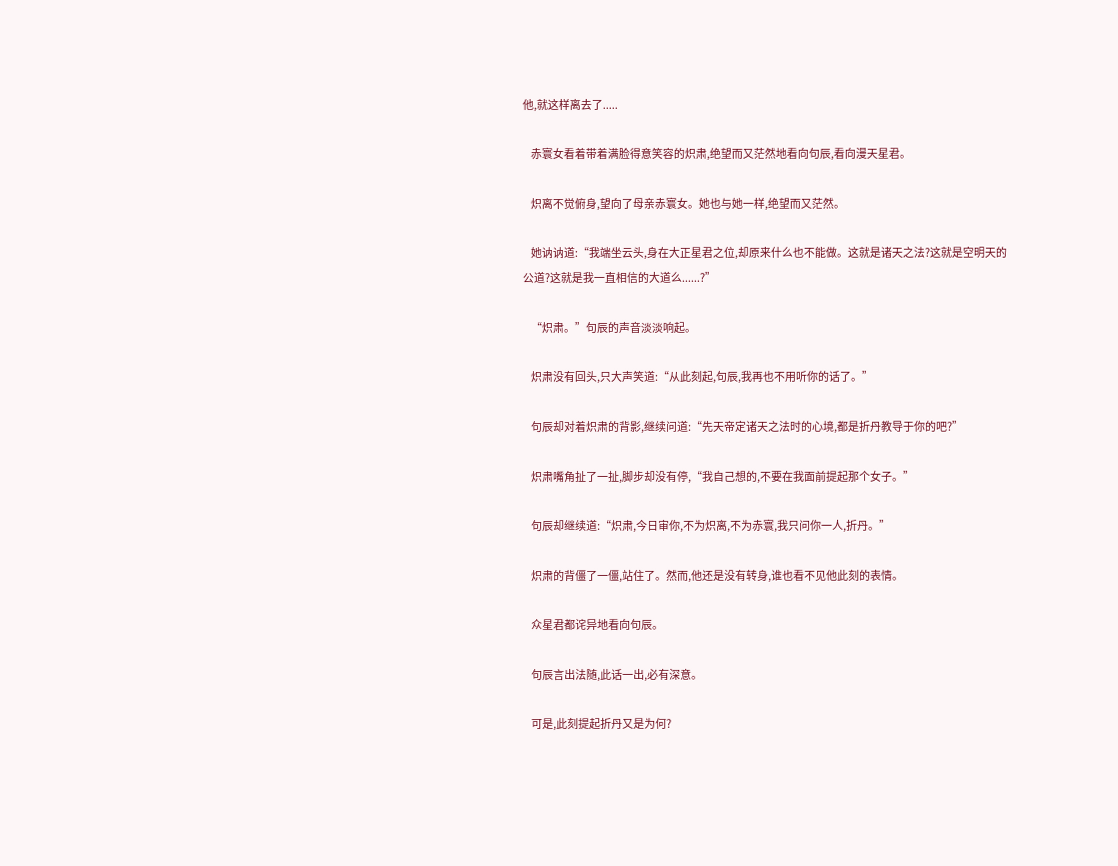他,就这样离去了.....

    赤寰女看着带着满脸得意笑容的炽肃,绝望而又茫然地看向句辰,看向漫天星君。

    炽离不觉俯身,望向了母亲赤寰女。她也与她一样,绝望而又茫然。

    她讷讷道:“我端坐云头,身在大正星君之位,却原来什么也不能做。这就是诸天之法?这就是空明天的公道?这就是我一直相信的大道么......?”

    “炽肃。”句辰的声音淡淡响起。

    炽肃没有回头,只大声笑道:“从此刻起,句辰,我再也不用听你的话了。”

    句辰却对着炽肃的背影,继续问道:“先天帝定诸天之法时的心境,都是折丹教导于你的吧?”

    炽肃嘴角扯了一扯,脚步却没有停,“我自己想的,不要在我面前提起那个女子。”

    句辰却继续道:“炽肃,今日审你,不为炽离,不为赤寰,我只问你一人,折丹。”

    炽肃的背僵了一僵,站住了。然而,他还是没有转身,谁也看不见他此刻的表情。

    众星君都诧异地看向句辰。

    句辰言出法随,此话一出,必有深意。

    可是,此刻提起折丹又是为何?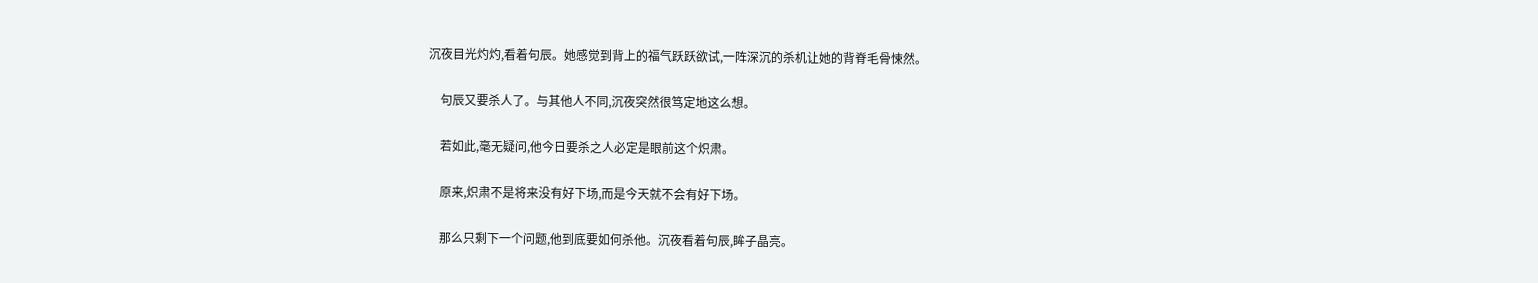沉夜目光灼灼,看着句辰。她感觉到背上的福气跃跃欲试,一阵深沉的杀机让她的背脊毛骨悚然。

    句辰又要杀人了。与其他人不同,沉夜突然很笃定地这么想。

    若如此,毫无疑问,他今日要杀之人必定是眼前这个炽肃。

    原来,炽肃不是将来没有好下场,而是今天就不会有好下场。

    那么只剩下一个问题,他到底要如何杀他。沉夜看着句辰,眸子晶亮。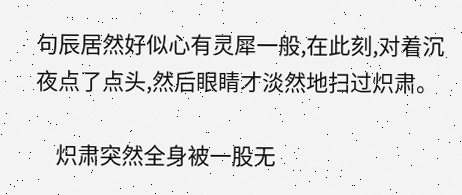句辰居然好似心有灵犀一般,在此刻,对着沉夜点了点头,然后眼睛才淡然地扫过炽肃。

    炽肃突然全身被一股无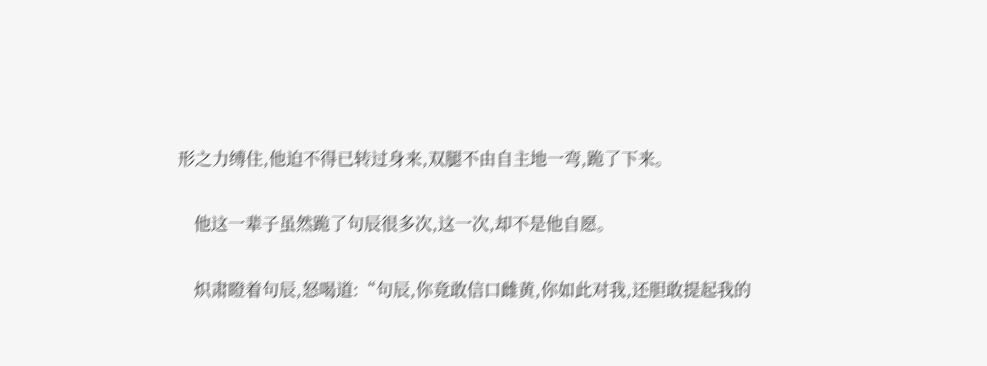形之力缚住,他迫不得已转过身来,双腿不由自主地一弯,跪了下来。

    他这一辈子虽然跪了句辰很多次,这一次,却不是他自愿。

    炽肃瞪着句辰,怒喝道:“句辰,你竟敢信口雌黄,你如此对我,还胆敢提起我的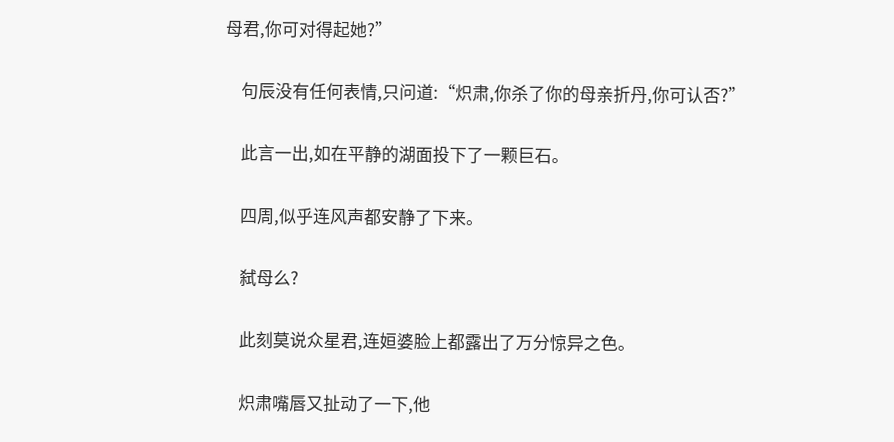母君,你可对得起她?”

    句辰没有任何表情,只问道:“炽肃,你杀了你的母亲折丹,你可认否?”

    此言一出,如在平静的湖面投下了一颗巨石。

    四周,似乎连风声都安静了下来。

    弑母么?

    此刻莫说众星君,连姮婆脸上都露出了万分惊异之色。

    炽肃嘴唇又扯动了一下,他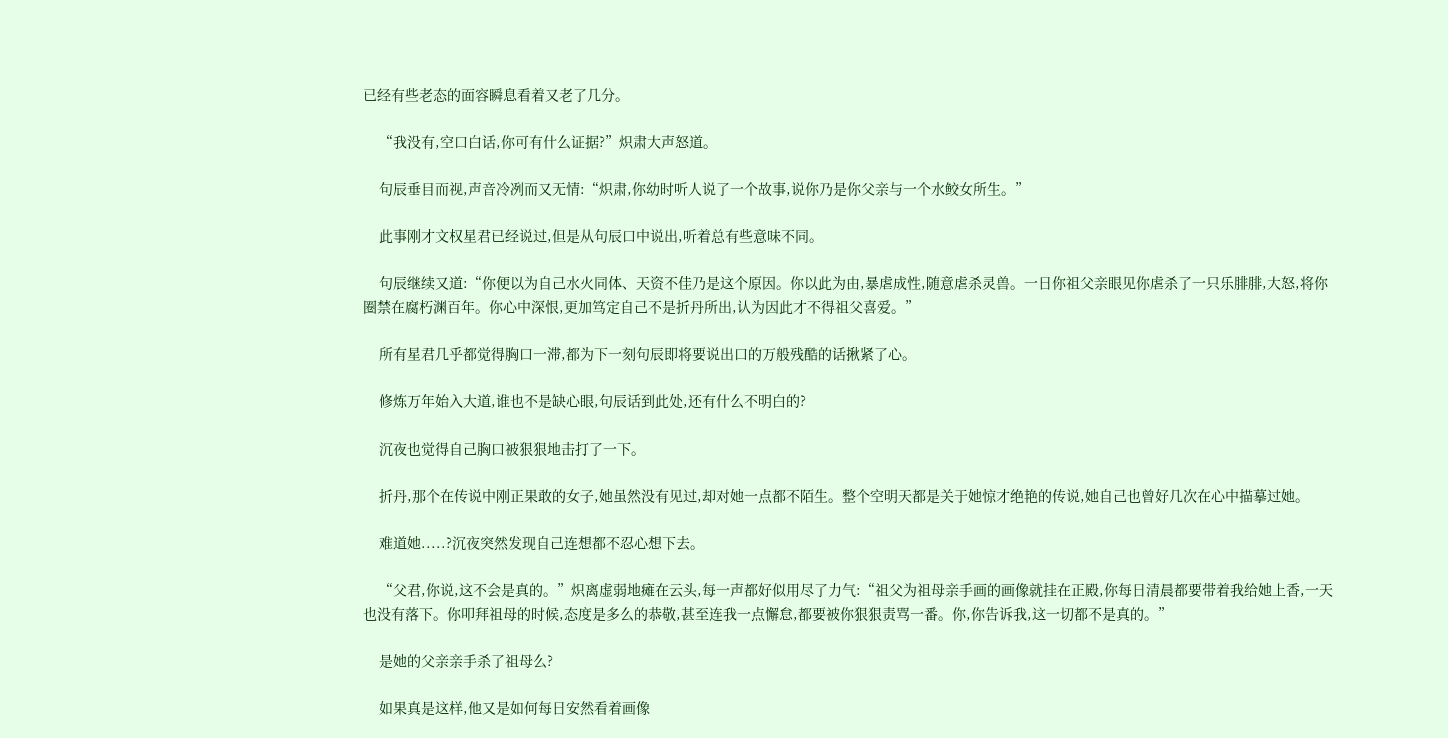已经有些老态的面容瞬息看着又老了几分。

    “我没有,空口白话,你可有什么证据?”炽肃大声怒道。

    句辰垂目而视,声音冷冽而又无情:“炽肃,你幼时听人说了一个故事,说你乃是你父亲与一个水鲛女所生。”

    此事刚才文权星君已经说过,但是从句辰口中说出,听着总有些意味不同。

    句辰继续又道:“你便以为自己水火同体、天资不佳乃是这个原因。你以此为由,暴虐成性,随意虐杀灵兽。一日你祖父亲眼见你虐杀了一只乐腓腓,大怒,将你圈禁在腐朽渊百年。你心中深恨,更加笃定自己不是折丹所出,认为因此才不得祖父喜爱。”

    所有星君几乎都觉得胸口一滞,都为下一刻句辰即将要说出口的万般残酷的话揪紧了心。

    修炼万年始入大道,谁也不是缺心眼,句辰话到此处,还有什么不明白的?

    沉夜也觉得自己胸口被狠狠地击打了一下。

    折丹,那个在传说中刚正果敢的女子,她虽然没有见过,却对她一点都不陌生。整个空明天都是关于她惊才绝艳的传说,她自己也曾好几次在心中描摹过她。

    难道她.....?沉夜突然发现自己连想都不忍心想下去。

    “父君,你说,这不会是真的。”炽离虚弱地瘫在云头,每一声都好似用尽了力气:“祖父为祖母亲手画的画像就挂在正殿,你每日清晨都要带着我给她上香,一天也没有落下。你叩拜祖母的时候,态度是多么的恭敬,甚至连我一点懈怠,都要被你狠狠责骂一番。你,你告诉我,这一切都不是真的。”

    是她的父亲亲手杀了祖母么?

    如果真是这样,他又是如何每日安然看着画像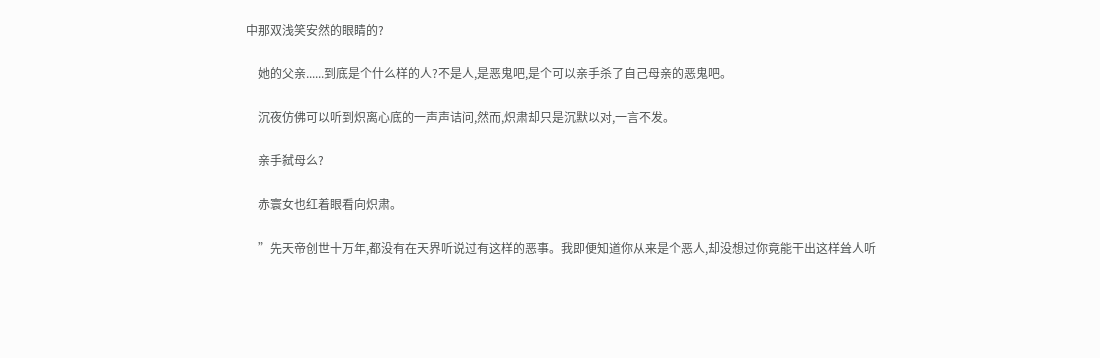中那双浅笑安然的眼睛的?

    她的父亲......到底是个什么样的人?不是人,是恶鬼吧,是个可以亲手杀了自己母亲的恶鬼吧。

    沉夜仿佛可以听到炽离心底的一声声诘问,然而,炽肃却只是沉默以对,一言不发。

    亲手弑母么?

    赤寰女也红着眼看向炽肃。

    ”先天帝创世十万年,都没有在天界听说过有这样的恶事。我即便知道你从来是个恶人,却没想过你竟能干出这样耸人听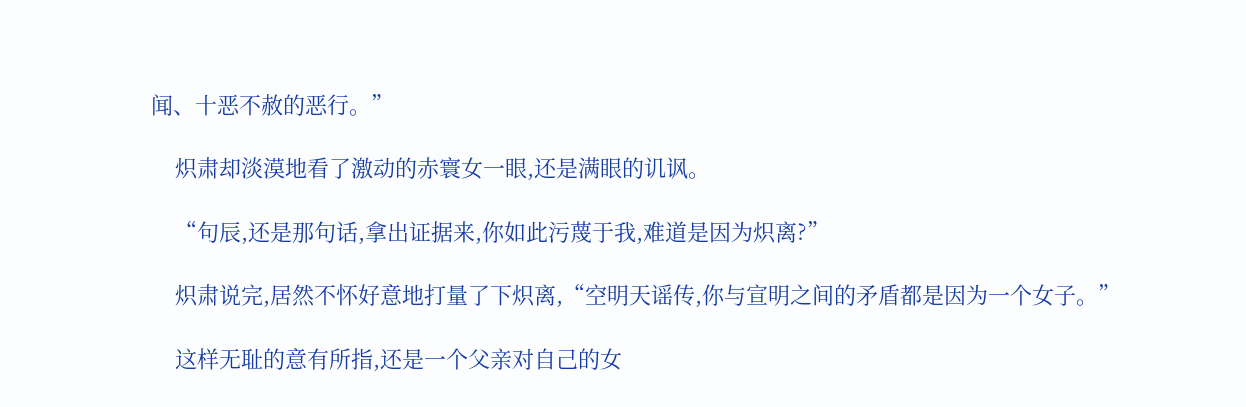闻、十恶不赦的恶行。”

    炽肃却淡漠地看了激动的赤寰女一眼,还是满眼的讥讽。

    “句辰,还是那句话,拿出证据来,你如此污蔑于我,难道是因为炽离?”

    炽肃说完,居然不怀好意地打量了下炽离,“空明天谣传,你与宣明之间的矛盾都是因为一个女子。”

    这样无耻的意有所指,还是一个父亲对自己的女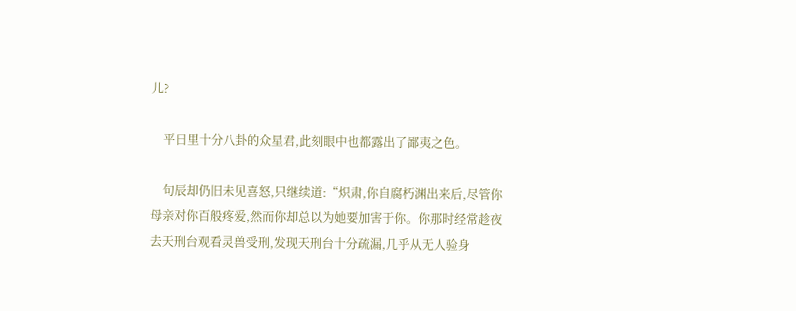儿?

    平日里十分八卦的众星君,此刻眼中也都露出了鄙夷之色。

    句辰却仍旧未见喜怒,只继续道:“炽肃,你自腐朽渊出来后,尽管你母亲对你百般疼爱,然而你却总以为她要加害于你。你那时经常趁夜去天刑台观看灵兽受刑,发现天刑台十分疏漏,几乎从无人验身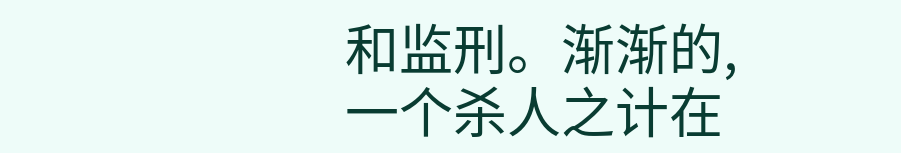和监刑。渐渐的,一个杀人之计在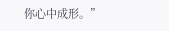你心中成形。”